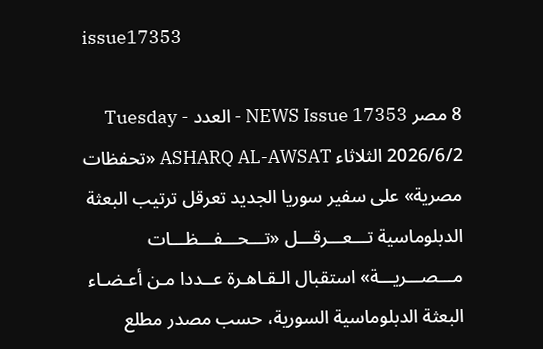issue17353

8 مصر NEWS Issue 17353 - العدد Tuesday - 2026/6/2 الثلاثاء ASHARQ AL-AWSAT «تحفظات مصرية» على سفير سوريا الجديد تعرقل ترتيب البعثة الدبلوماسية تـــعـــرقـــل «تـــحـــفـــظـــات مـــصـــريـــة» استقبال الـقـاهـرة عــددا مـن أعـضـاء البعثة الدبلوماسية السورية، حسب مصدر مطلع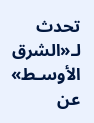تحدث لـ«الشرق الأوسـط» عن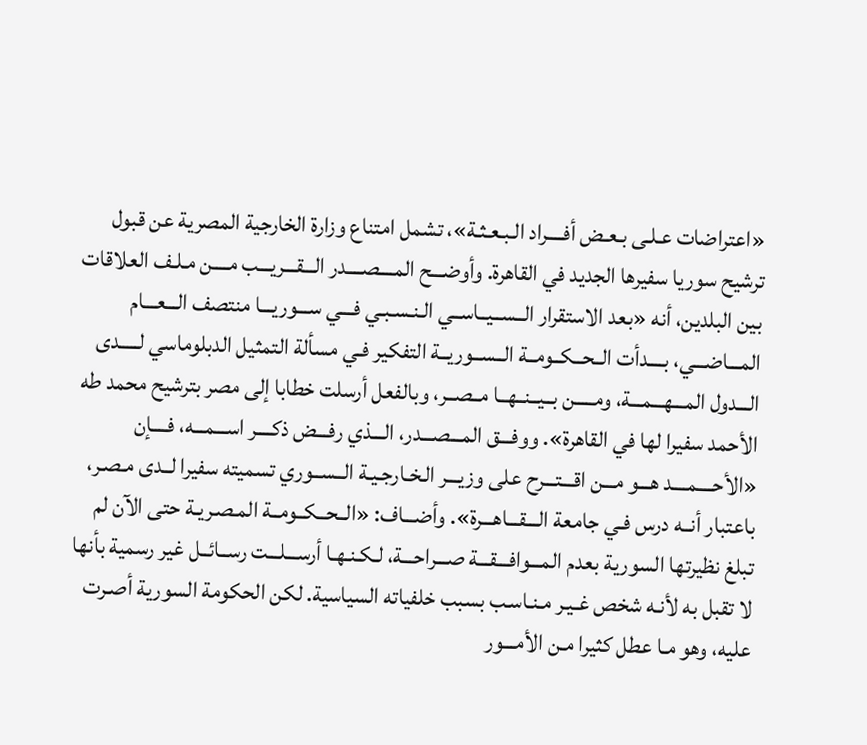«اعتراضات عـلـى بـعـض أفــــراد الـبـعـثـة»، تشمل امتناع وزارة الخارجية المصرية عن قبول ترشيح سوريا سفيرها الجديد في القاهرة. وأوضـــح المــــصــــدر الـــقـــريـــب مــــن مـلـف العلاقات بين البلدين، أنه «بعد الاستقرار الــســيــاســي الـنـسـبـي فـــي ســـوريـــا منتصف الـــعـــام المـــاضـــي، بــــدأت الــحــكــومــة الــســوريــة التفكير فـي مسألة التمثيل الدبلوماسي لـــــدى الـــدول المـــهـــمـــة، ومـــــن بــيــنــهــا مــصــر، وبالفعل أرسلت خطابا إلى مصر بترشيح محمد طه الأحمد سفيرا لها في القاهرة». ووفـــق المـــصـــدر، الـــذي رفـــض ذكــــر اســـمـــه، فــــإن «الأحــــمــــد هـــو مـــن اقـــتـــرح على وزيـــر الـخـارجـيـة الــســوري تسميته سفيرا لــدى مـصـر، باعتبار أنــه درس فـي جامعة الـــقـــاهـــرة». وأضـــاف: «الــحــكــومــة المـصـريـة حتى الآن لم تبلغ نظيرتها السورية بعدم المـــوافـــقـــة صـــراحـــة، لـكـنـهـا أرســـلـــت رســائــل غير رسمية بأنها لا تقبل به لأنـه شخص غـيـر مـنـاسـب بسبب خلفياته السياسية. لكن الحكومة السورية أصـرت عليه، وهو مـا عطل كثيرا مـن الأمـــور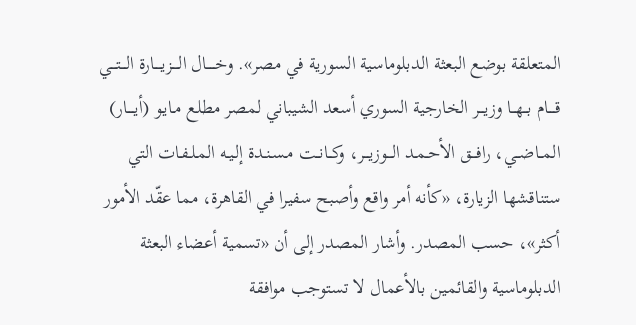المتعلقة بوضع البعثة الدبلوماسية السورية في مصر». وخـــــال الــــزيــــارة الـــتـــي قــــام بــهــا وزيـــر الخارجية السوري أسعد الشيباني لمصر مطلع مـايـو (أيــــار) المــاضــي، رافـــق الأحـمـد الـــوزيـــر، وكــانــت مـسـنـدة إلـيـه المـلـفـات التي ستناقشها الزيارة، «كأنه أمر واقع وأصبح سفيرا في القاهرة، مما عقّد الأمور أكثر»، حسب المصدر. وأشار المصدر إلى أن «تسمية أعضاء البعثة الدبلوماسية والقائمين بالأعمال لا تستوجب موافقة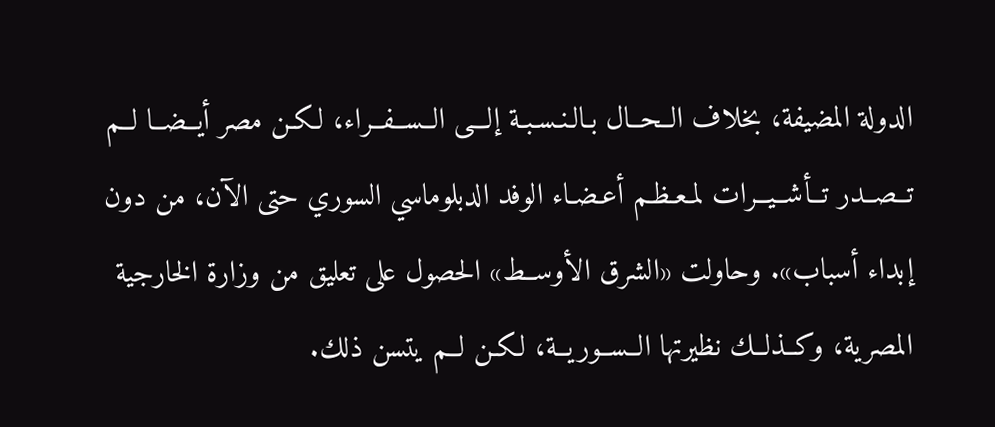الدولة المضيفة، بخلاف الــحــال بـالـنـسـبـة إلـــى الــســفــراء، لـكـن مصر أيــضــا لــم تــصــدر تــأشــيــرات لمـعـظـم أعـضـاء الوفد الدبلوماسي السوري حتى الآن، من دون إبداء أسباب». وحاولت «الشرق الأوســط» الحصول على تعليق من وزارة الخارجية المصرية، وكــذلــك نظيرتها الــســوريــة، لـكـن لــم يتسن ذلك.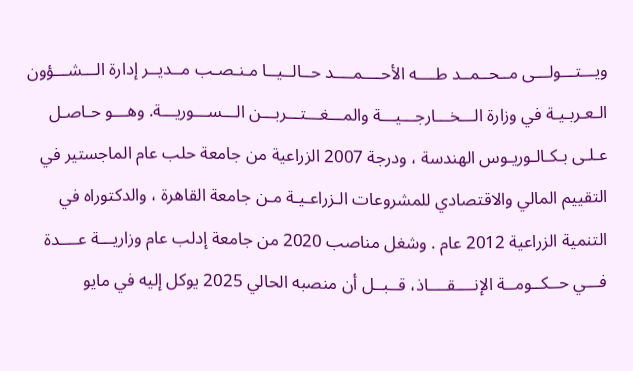ويـــتـــولـــى مــحــمــد طــــه الأحــــمــــد حــالــيــا مـنـصـب مــديــر إدارة الـــشـــؤون الـعـربـيـة في وزارة الـــخـــارجـــيـــة والمـــغـــتـــربـــن الـــســـوريـــة. وهـــو حـاصـل عـلـى بـكـالـوريـوس الهندسة ، ودرجة 2007 الزراعية من جامعة حلب عام الماجستير في التقييم المالي والاقتصادي للمشروعات الـزراعـيـة مـن جامعة القاهرة ، والدكتوراه في التنمية الزراعية 2012 عام . وشغل مناصب 2020 من جامعة إدلب عام وزاريـــة عــــدة فـــي حــكــومــة الإنــــقــــاذ، قــبــل أن منصبه الحالي 2025 يوكل إليه في مايو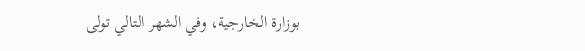بوزارة الخارجية، وفي الشهر التالي تولى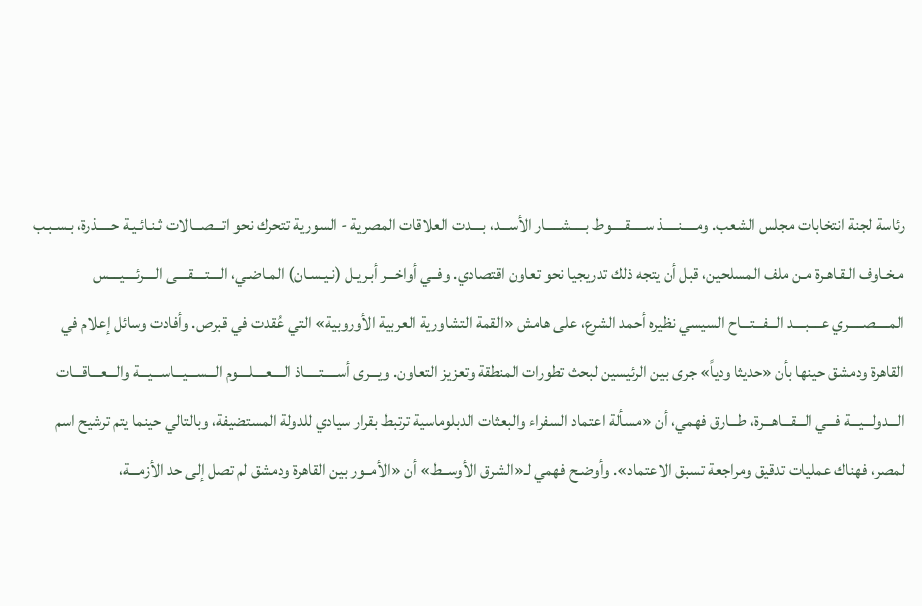رئاسة لجنة انتخابات مجلس الشعب. ومـــــنـــــذ ســـــقـــــوط بـــــشـــــار الأســـد، بــــدت العلاقات المصرية - السورية تتحرك نحو اتـــصـــالات ثـنـائـيـة حـــــذرة، بـسـبـب مـخـاوف الـقـاهـرة مـن ملف المسلحين، قبل أن يتجه ذلك تدريجيا نحو تعاون اقتصادي. وفــي أواخـــر أبـريـل (نـيـسـان) المـاضـي، الــــتــــقــــى الــــرئــــيــــس المـــــصـــــري عــــبــــد الـــفـــتـــاح السيسي نظيره أحمد الشرع، على هامش «القمة التشاورية العربية الأوروبية» التي عُقدت في قبرص. وأفادت وسائل إعلام في القاهرة ودمشق حينها بأن «حديثا ودياً» جرى بين الرئيسين لبحث تطورات المنطقة وتعزيز التعاون. ويـــرى أســـــتـــــاذ الــــعــــلــــوم الـــســـيـــاســـيـــة والـــعـــاقـــات الـــدولـــيـــة فـــي الـــقـــاهـــرة، طـــارق فهمي، أن «مسألة اعتماد السفراء والبعثات الدبلوماسية ترتبط بقرار سيادي للدولة المستضيفة، وبالتالي حينما يتم ترشيح اسم لمصر، فهناك عمليات تدقيق ومراجعة تسبق الاعتماد». وأوضـح فهمي لـ«الشرق الأوســط» أن «الأمــور بين القاهرة ودمشق لم تصل إلى حد الأزمـــة،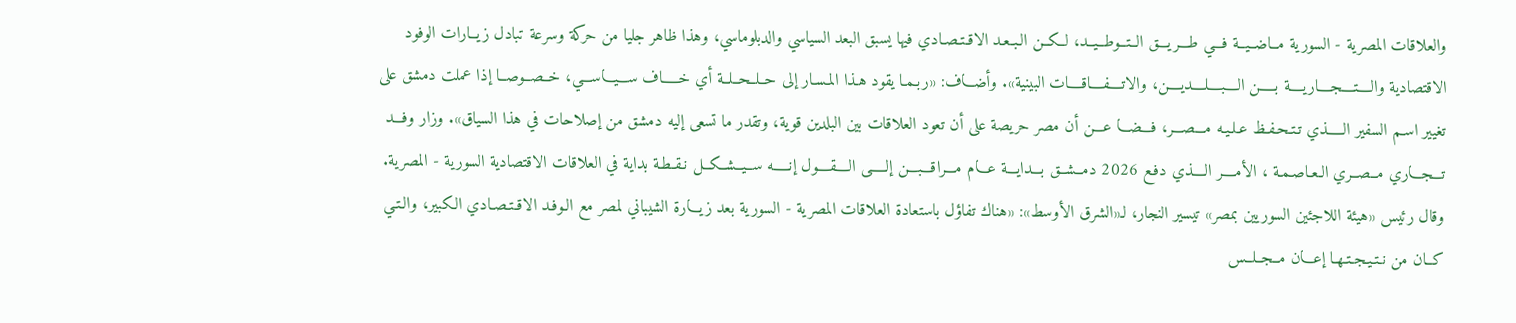والعلاقات المصرية - السورية مــاضــيــة فـــي طـــريـــق الــتــوطــيــد، لــكــن الـبـعـد الاقـتـصـادي فيها يسبق البعد السياسي والدبلوماسي، وهذا ظاهر جليا من حركة وسرعة تبادل زيــارات الوفود الاقتصادية والــــتــــجــــاريــــة بـــــن الــــبــــلــــديــــن، والاتــــفــــاقــــات البينية». وأضـــاف: «ربـمـا يقود هـذا المـسـار إلى حــلــحــلــة أي خـــــاف ســـيـــاســـي، خــصــوصــا إذا عملت دمشق على تغيير اسـم السفير الـــــذي تـتـحـفـظ عـلـيـه مـــصـــر، فـــضـــا عـــن أن مصر حريصة على أن تعود العلاقات بين البلدين قوية، وتقدر ما تسعى إليه دمشق من إصلاحات في هذا السياق». وزار وفـــد تـــجـــاري مــصــري الـعـاصـمـة ، الأمــــر الــــذي دفـع 2026 دمــشــق بـــدايـــة عـــام مـــراقـــبـــن إلـــــى الــــقــــول إنـــــه ســيــشــكــل نـقـطـة بداية في العلاقات الاقتصادية السورية - المصرية. وقال رئيس «هيئة اللاجئين السوريين بمصر» تيسير النجار، لـ«الشرق الأوسط»: «هناك تفاؤل باستعادة العلاقات المصرية - السورية بعد زيـــارة الشيباني لمصر مع الـوفـد الاقـتـصـادي الكبير، والـتـي كــان من نـتـيـجـتـهـا إعـــان مــجــلــس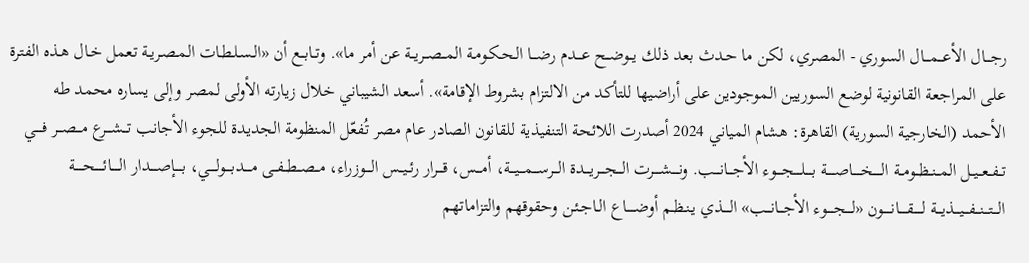رجـــال الأعـــمـــال السوري - المصري، لكن ما حـدث بعد ذلك يــوضــح عـــدم رضـــا الـحـكـومـة المــصــريــة عن أمر ما». وتــابــع أن «الـسـلـطـات المـصـريـة تعمل خـال هـذه الفترة على المراجعة القانونية لوضع السوريين الموجودين على أراضيها للتأكد من الالتزام بشروط الإقامة». أسعد الشيباني خلال زيارته الأولى لمصر وإلى يساره محمد طه الأحمد (الخارجية السورية) القاهرة: هشام المياني 2024 أصدرت اللائحة التنفيذية للقانون الصادر عام مصر تُفعّل المنظومة الجديدة للجوء الأجانب تـــشـــرع مـــصـــر فــــي تــفــعــيــل المــنــظــومــة الـــــخـــــاصـــــة بــــلــــجــــوء الأجـــانـــب. ونــــشــــرت الـــجـــريـــدة الـــرســـمـــيـــة، أمـــس، قـــرار رئــيــس الـــوزراء، مــصــطــفــى مــــدبــــولــــي، بــــإصــــدار الـــــائـــــحـــــة الـــتـــنـــفـــيـــذيـــة لـــــقـــــانـــــون «لــــجــــوء الأجـــانـــب» الــــذي يـنـظـم أوضـــــاع الـاجـئـن وحقوقهم والتزاماتهم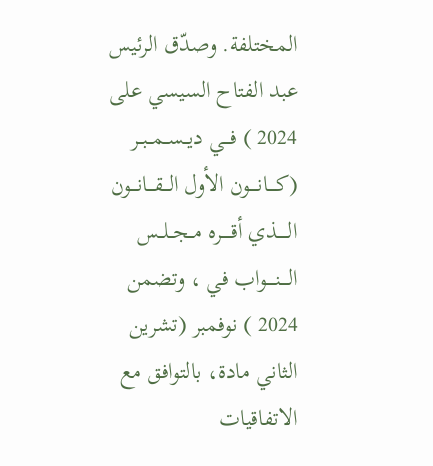المختلفة. وصدّق الرئيس عبد الفتاح السيسي على 2024 ) فـــي ديــســمــبــر (كــــانــــون الأول الـــقـــانـــون الـــــذي أقـــــره مــجــلــس الــــنــــواب في ، وتضمن 2024 ) نوفمبر (تشرين الثاني مادة، بالتوافق مع الاتفاقيات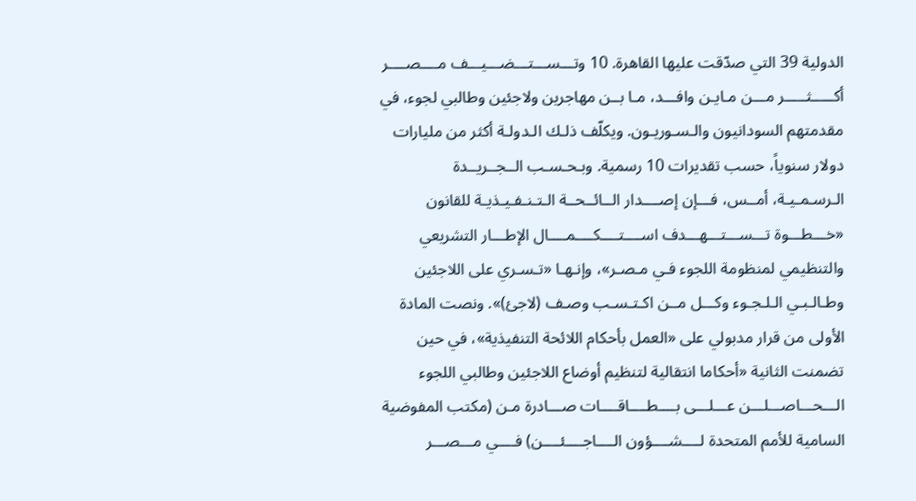الدولية 39 التي صدّقت عليها القاهرة. 10 وتـــســـتـــضـــيـــف مــــصــــر أكـــــثـــــر مـــن مـايـن وافـــد، مـا بــن مهاجرين ولاجئين وطالبي لجوء، في مقدمتهم السودانيون والـسـوريـون. ويكلّف ذلـك الـدولـة أكثر من مليارات دولار سنوياً، حسب تقديرات 10 رسمية. وبـحـسـب الــجــريــدة الـرسـمـيـة، أمــس، فـــإن إصــــدار الــائــحــة الـتـنـفـيـذيـة للقانون «خـــطـــوة تـــســـتـــهـــدف اســــتــــكــــمــــال الإطـــار التشريعي والتنظيمي لمنظومة اللجوء فـي مـصـر»، وإنـهـا «تـسـري على اللاجئين وطـالـبـي الـلـجـوء وكـــل مــن اكـتـسـب وصـف (لاجئ)». ونصت المادة الأولى من قرار مدبولي على «العمل بأحكام اللائحة التنفيذية»، في حين تضمنت الثانية «أحكاما انتقالية لتنظيم أوضاع اللاجئين وطالبي اللجوء الـــحـــاصـــلـــن عـــلـــى بــــطــــاقــــات صـــادرة مـن (مكتب المفوضية السامية للأمم المتحدة لــــشــــؤون الــــاجــــئــــن) فــــي مـــصـــر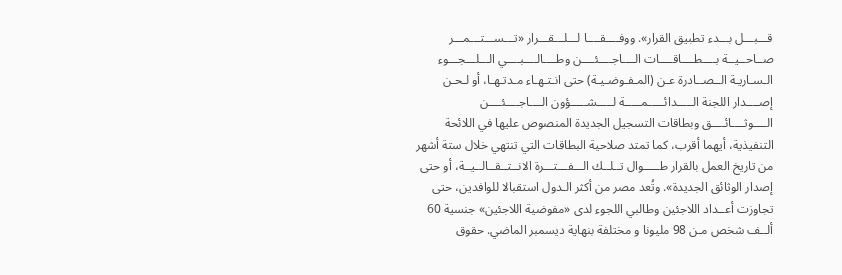قـــبـــل بـــدء تطبيق القرار». ووفــــقــــا لـــلـــقـــرار «تـــســـتـــمـــر صــاحــيــة بــــطــــاقــــات الــــاجــــئــــن وطــــالــــبــــي الـــلـــجـــوء الـسـاريـة الــصــادرة عـن (المـفـوضـيـة) حتى انـتـهـاء مـدتـهـا، أو لـحـن إصــــدار اللجنة الـــــدائـــــمـــــة لـــــشـــــؤون الــــاجــــئــــن الــــوثــــائــــق وبطاقات التسجيل الجديدة المنصوص عليها في اللائحة التنفيذية، أيهما أقرب، كما تمتد صلاحية البطاقات التي تنتهي خلال ستة أشهر من تاريخ العمل بالقرار طـــــوال تــلــك الـــفـــتـــرة الانــتــقــالــيــة، أو حتى إصدار الوثائق الجديدة». وتُعد مصر من أكثر الـدول استقبالا للوافدين، حتى تجاوزت أعــداد اللاجئين وطالبي اللجوء لدى «مفوضية اللاجئين» جنسية 60 ألــف شخص مـن 98 مليونا و مختلفة بنهاية ديسمبر الماضي. حقوق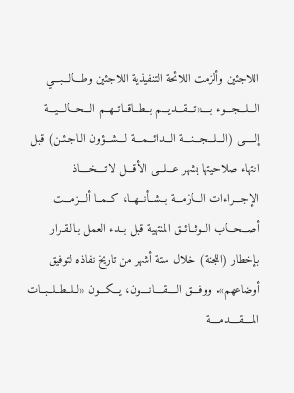اللاجئين وألزمت اللائحة التنفيذية اللاجئين وطـــالـــبـــي الـــلـــجـــوء بــــ«تـــقـــديـــم بــطــاقــاتــهــم الـــحـــالـــيـــة إلـــــى (الـــلـــجـــنـــة الـــدائـــمـــة لـــشـــؤون الـاجـئـن) قبل انتهاء صلاحيتها بشهر عـــلـــى الأقـــل لاتــــخــــاذ الإجـــراءات الـــازمـــة بــشــأنــهــا، كــمــا ألـــزمـــت أصـــحـــاب الــوثــائــق المنتهية قبل بــدء العمل بـالـقـرار بإخطار (اللجنة) خلال ستة أشهر من تاريخ نفاذه لتوفيق أوضاعهم». ووفـــق الــــقــــانــــون، يـــكـــون «لــلــطــلــبــات المــــقــــدمــــة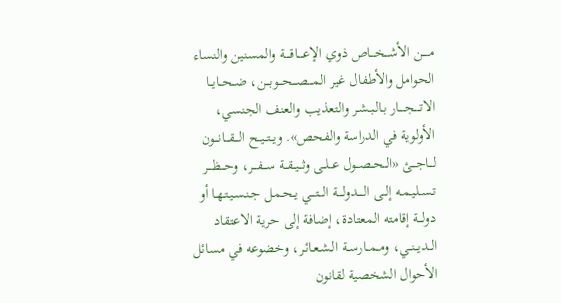مـــــن الأشـــخـــاص ذوي الإعــــاقــــة والمسنين والنساء الحوامل والأطفال غير المـــصـــحـــوبـــن، ضــحــايــا الاتــــجــــار بـالـبـشـر والتعذيب والعنف الجنسي، الأولوية في الدراسة والفحص». ويــتــيــح الـــقـــانـــون لـــاجـــئ «الــحــصــول عــلــى وثــيــقــة ســـفـــر، وحـــظـــر تـسـلـيـمـه إلــى الــــدولــــة الـــتـــي يـحـمـل جـنـسـيـتـهـا أو دولـــة إقامته المعتادة، إضافة إلى حرية الاعتقاد الــديــنــي، ومــمــارســة الـشـعـائـر، وخضوعه في مسائل الأحوال الشخصية لقانون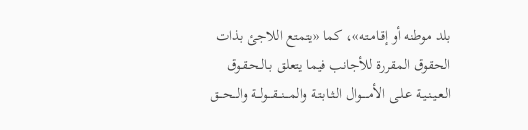بلد موطنه أو إقـامـتـه»، كما «يتمتع اللاجئ بذات الحقوق المقررة للأجانب فيما يتعلق بـالـحـقـوق الـعـيـنـيـة عـلـى الأمـــــوال الـثـابـتـة والمـــنـــقـــولـــة والـــحـــق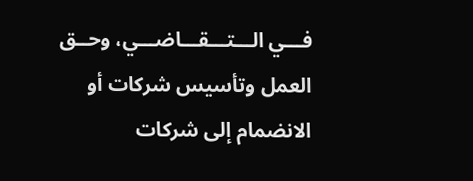فـــي الـــتـــقـــاضـــي، وحــق العمل وتأسيس شركات أو الانضمام إلى شركات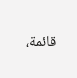قائمة،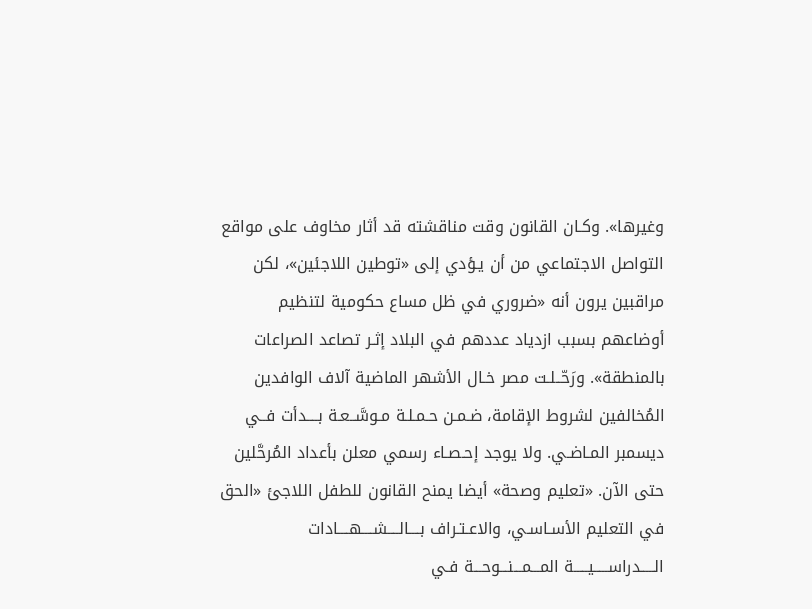وغيرها». وكـان القانون وقت مناقشته قد أثار مخاوف على مواقع التواصل الاجتماعي من أن يـؤدي إلى «توطين اللاجئين»، لكن مراقبين يرون أنه «ضروري في ظل مساع حكومية لتنظيم أوضاعهم بسبب ازدياد عددهم في البلاد إثـر تصاعد الصراعات بالمنطقة». ورَحّــلـت مصر خـال الأشهر الماضية آلاف الوافدين المُخالفين لشروط الإقامة، ضـمـن حـمـلـة مـوسَّــعـة بــــدأت فــي ديسمبر المـاضـي. ولا يوجد إحـصـاء رسمي معلن بأعداد المُرحَّلين حتى الآن. «تعليم وصحة» أيضا يمنح القانون للطفل اللاجئ «الحق في التعليم الأسـاسـي، والاعـتـراف بــــالــــشــــهــــادات الـــــدراســـــيـــــة المـــمـــنـــوحـــة فـي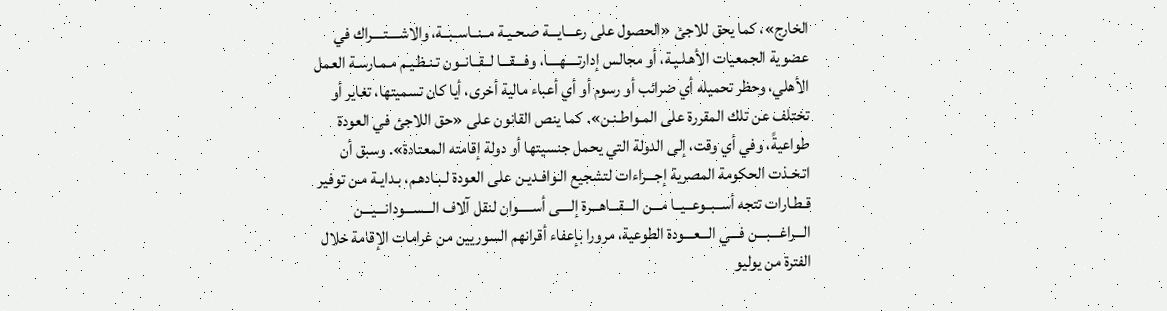الخارج»، كما يحق للاجئ «الحصول على رعـــايـــة صـحـيـة مــنــاســبــة، والاشــــتــــراك في عضوية الجمعيات الأهـلـيـة، أو مجالس إدارتــــهــــا، وفـــقـــا لــقــانــون تـنـظـيـم مـمـارسـة العمل الأهلي، وحظر تحميله أي ضرائب أو رسوم أو أي أعباء مالية أخرى، أيا كان تسميتها، تغاير أو تختلف عن تلك المقررة على المـواطـنـن». كما ينص القانون على «حق اللاجئ في العودة طواعيةً، وفي أي وقت، إلى الدولة التي يحمل جنسيتها أو دولة إقامته المعتادة». وسبق أن اتـخـذت الحكومة المصرية إجـــراءات لتشجيع الـوافـديـن على العودة لـبـادهـم، بـدايـة مـن توفير قـطـارات تتجه أســبــوعــيــا مـــن الـــقـــاهـــرة إلــــى أســـــوان لنقل آلاف الـــســـودانـــيـــن الـــراغـــبـــن فـــي الـــعـــودة الطوعية، مرورا بإعفاء أقرانهم السوريين من غرامات الإقامة خلال الفترة من يوليو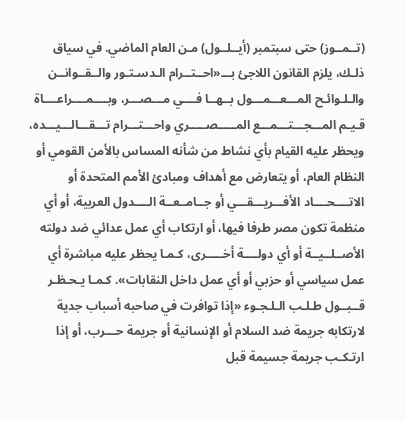(تــمــوز) حتى سبتمبر (أيــلــول) مـن العام الماضي. في سياق ذلـك، يلزم القانون اللاجئ بـــ«احــتــرام الـدسـتـور والــقــوانــن والـلـوائـح المـــعـــمـــول بــهــا فــــي مـــصـــر، وبــــمــــراعــــاة قـيـم المـــجـــتـــمـــع المـــــصـــــري واحـــتـــرام تـــقـــالـــيـــده، ويحظر عليه القيام بأي نشاط من شأنه المساس بالأمن القومي أو النظام العام، أو يتعارض مع أهداف ومبادئ الأمم المتحدة أو الاتــــحــــاد الأفـــريـــقـــي أو جــامــعــة الــــدول العربية، أو أي منظمة تكون مصر طرفا فيها، أو ارتكاب أي عمل عدائي ضد دولته الأصــلــيــة أو أي دولــــة أخـــــرى، كـمـا يحظر عليه مباشرة أي عمل سياسي أو حزبي أو أي عمل داخل النقابات». كـمـا يـحـظـر قــبــول طـلـب الـلـجـوء «إذا توافرت في صاحبه أسباب جدية لارتكابه جريمة ضد السلام أو الإنسانية أو جريمة حـــرب، أو إذا ارتـكـب جريمة جسيمة قبل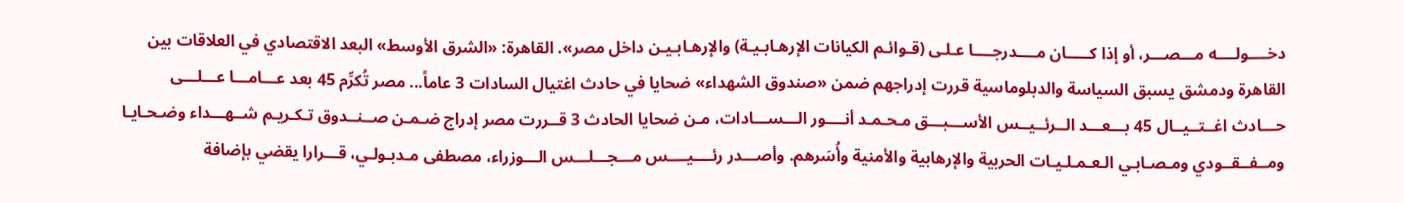دخــــولــــه مـــصـــر، أو إذا كـــــان مــــدرجــــا عـلـى (قـوائـم الكيانات الإرهـابـيـة) والإرهـابـيـن داخل مصر». القاهرة: «الشرق الأوسط» البعد الاقتصادي في العلاقات بين القاهرة ودمشق يسبق السياسة والدبلوماسية قررت إدراجهم ضمن «صندوق الشهداء» ضحايا في حادث اغتيال السادات 3 عاماً... مصر تُكرِّم 45 بعد عـــامـــا عـــلـــى حـــادث اغــتــيــال 45 بـــعـــد الــرئــيــس الأســـبـــق مـحـمـد أنــــور الـــســـادات، مـن ضحايا الحادث 3 قــررت مصر إدراج ضـمـن صــنــدوق تـكـريـم شــهـــداء وضـحـايـا ومــفــقــودي ومـصـابـي الـعـمـلـيـات الحربية والإرهابية والأمنية وأُسَرهم. وأصـــدر رئــــيــــس مـــجـــلـــس الـــوزراء، مصطفى مـدبـولـي، قـــرارا يقضي بإضافة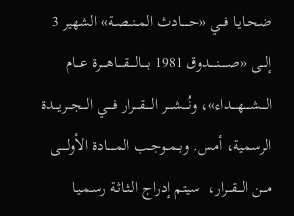ضـحـايـا فـــي «حـــــادث المــنــصــة» الشهير 3 إلـــى «صـــــنـــــدوق 1981 بــــالــــقــــاهــــرة عـــام الــــشــــهــــداء»، ونُــــشــــر الــــقــــرار فــــي الـــجـــريـــدة الرسمية، أمس. وبــمــوجــب المـــــادة الأولـــــى مـــن الـــقـــرار،  سيتم إدراج الـثـاثـة رسـمـيـا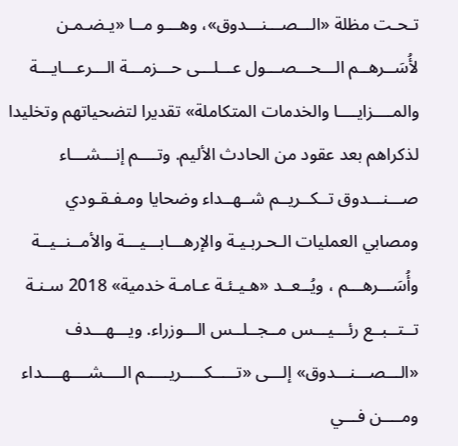تـحـت مظلة «الـــصـــنـــدوق»، وهـــو مــا «يـضـمـن لأُسَــرهــم الـــحـــصـــول عـــلـــى حـــزمـــة الـــرعـــايـــة والمــــزايــــا والخدمات المتكاملة» تقديرا لتضحياتهم وتخليدا لذكراهم بعد عقود من الحادث الأليم. وتــــم إنـــشـــاء صـــنـــدوق تــكــريــم شــهــداء وضحايا ومـفـقـودي ومصابي العمليات الـحـربـيـة والإرهـــابـــيـــة والأمــنــيــة وأُسَـــرهـــم ، ويُــعــد «هـيـئـة عـامـة خدمية» 2018 سـنـة تــتــبــع رئـــيـــس مــجــلــس الـــوزراء. ويـــهـــدف «الـــصـــنـــدوق» إلـــى «تـــــكـــــريـــــم الــــشــــهــــداء ومــــن فـــي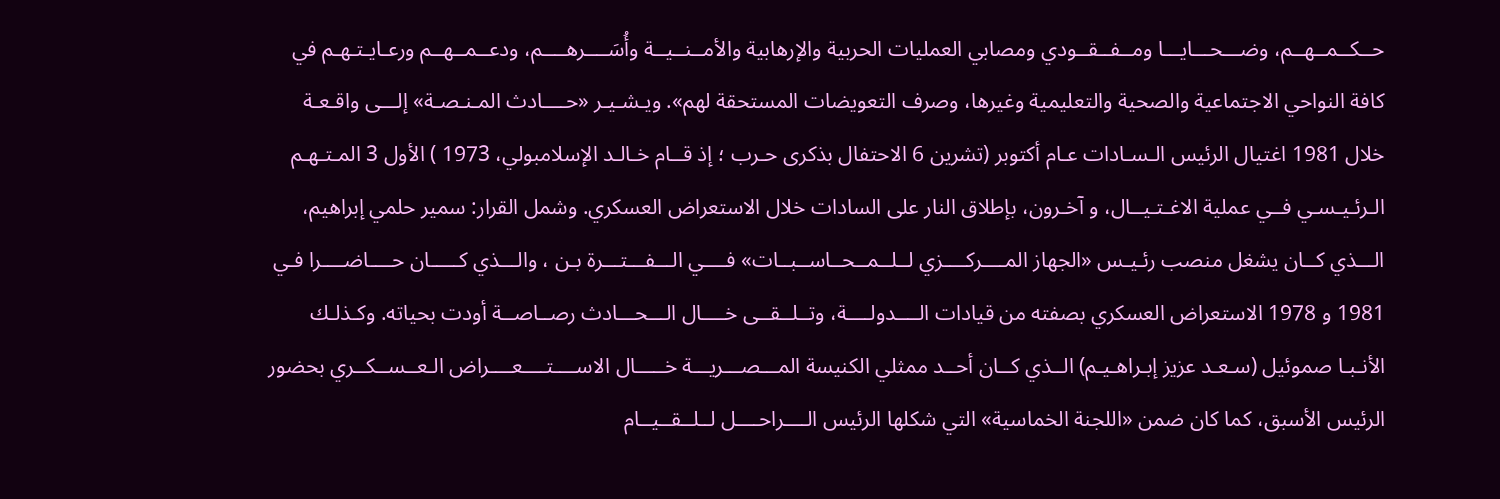حــكــمــهــم، وضـــحـــايـــا ومــفــقــودي ومصابي العمليات الحربية والإرهابية والأمــنــيــة وأُسَــــرهــــم، ودعــمــهــم ورعـايـتـهـم في كافة النواحي الاجتماعية والصحية والتعليمية وغيرها، وصرف التعويضات المستحقة لهم». ويـشـيـر «حــــادث المـنـصـة» إلـــى واقـعـة خلال 1981 اغتيال الرئيس الـسـادات عـام أكتوبر (تشرين 6 الاحتفال بذكرى حـرب ؛ إذ قــام خـالـد الإسلامبولي، 1973 ) الأول 3 المـتـهـم الـرئـيـسـي فــي عملية الاغـتـيــال، و آخـرون، بإطلاق النار على السادات خلال الاستعراض العسكري. وشمل القرار: سمير حلمي إبراهيم، الـــذي كــان يشغل منصب رئـيـس «الجهاز المــــركــــزي لــلــمــحــاســبــات» فــــي الـــفـــتـــرة بـن ، والـــذي كـــــان حــــاضــــرا فـي 1981 و 1978 الاستعراض العسكري بصفته من قيادات الــــدولــــة، وتــلــقــى خــــال الـــحـــادث رصــاصــة أودت بحياته. وكـذلـك الأنـبـا صموئيل (سـعـد عزيز إبـراهـيـم) الــذي كــان أحــد ممثلي الكنيسة المـــصـــريـــة خـــــال الاســــتــــعــــراض الـعــســكــري بحضور الرئيس الأسبق، كما كان ضمن «اللجنة الخماسية» التي شكلها الرئيس الــــراحــــل لــلــقــيــام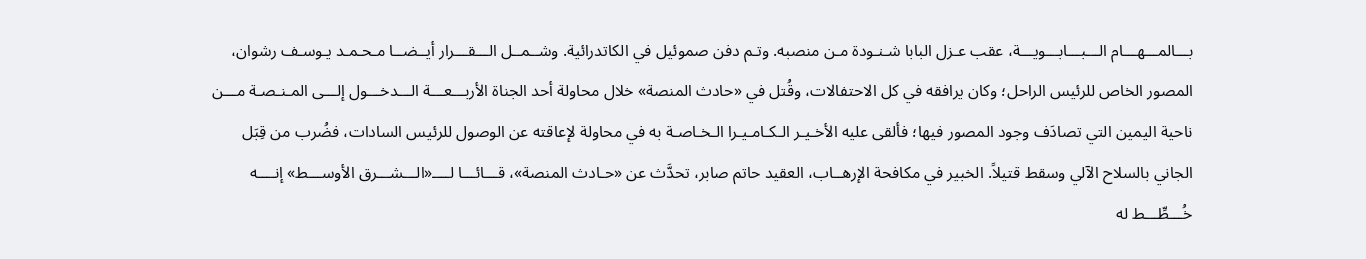بـــالمـــهـــام الـــبـــابـــويـــة، عقب عـزل البابا شـنـودة مـن منصبه. وتـم دفن صموئيل في الكاتدرائية. وشــمــل الـــقـــرار أيــضــا مـحـمـد يـوسـف رشوان، المصور الخاص للرئيس الراحل؛ وكان يرافقه في كل الاحتفالات، وقُتل في «حادث المنصة» خلال محاولة أحد الجناة الأربـــعـــة الـــدخـــول إلـــى المـنـصـة مـــن ناحية اليمين التي تصادَف وجود المصور فيها؛ فألقى عليه الأخـيـر الـكـامـيـرا الـخـاصـة به في محاولة لإعاقته عن الوصول للرئيس السادات، فضُرب من قِبَل الجاني بالسلاح الآلي وسقط قتيلاً. الخبير في مكافحة الإرهــاب، العقيد حاتم صابر، تحدَّث عن «حـادث المنصة»، قـــائـــا لــــ«الـــشـــرق الأوســـط» إنــــه خُـــطِّـــط له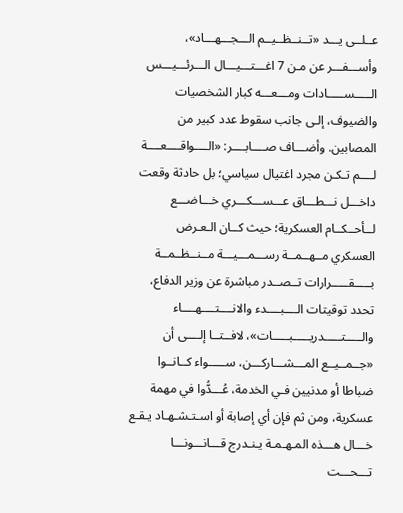عــلــى يـــد «تــنــظــيــم الـــجـــهـــاد»، وأســـفـــر عن مـن 7 اغـــتـــيـــال الـــرئـــيـــس الـــــســـــادات ومـــعـــه كبار الشخصيات والضيوف، إلـى جانب سقوط عدد كبير من المصابين. وأضـــاف صــــابــــر: «الــــواقــــعــــة لــــم تـكـن مجرد اغتيال سياسي؛ بل حادثة وقعت داخـــل نـــطـــاق عـــســـكـــري خـــاضـــع لــأحــكــام العسكرية؛ حيث كــان الـعـرض العسكري مــهــمــة رســـمـــيـــة مــنــظــمــة بـــــقـــــرارات تــصــدر مباشرة عن وزير الدفاع، تحدد توقيتات الــــبــــدء والانــــتــــهــــاء والـــــتـــــدريـــــبـــــات»، لافــتــا إلــــى أن «جــمــيــع المـــشـــاركـــن، ســـــواء كــانــوا ضباطا أو مدنيين فـي الخدمة، عُـــدُّوا في مهمة عسكرية، ومن ثم فإن أي إصابة أو اسـتـشـهـاد يـقـع خـــال هـــذه المـهـمـة يـنـدرج قـــانـــونـــا تـــحـــت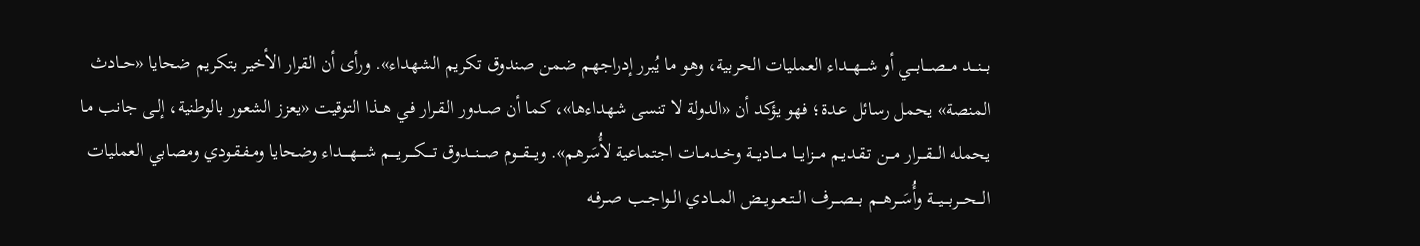بـــنـــد مـــصـــابـــي أو شـــهـــداء العمليات الحربية، وهو ما يُبرر إدراجهم ضمن صندوق تكريم الشهداء». ورأى أن القرار الأخير بتكريم ضحايا «حــادث المنصة» يحمل رسائل عـدة؛ فهو يؤكد أن «الدولة لا تنسى شهداءها»، كما أن صــدور الـقـرار فـي هــذا التوقيت «يعزز الشعور بالوطنية، إلـى جانب مـا يحمله الـــقـــرار مـــن تـقـديـم مـــزايـــا مـــاديـــة وخــدمــات اجتماعية لأُسَرهم». ويـــقـــوم صـــنـــدوق تــــكــــريــــم شــــهــــداء وضحايا ومـفـقـودي ومصابي العمليات الـــحـــربـــيـــة وأُسَـــرهـــم بـــصـــرف الــتــعــويــض المـــادي الــواجــب صـرفـه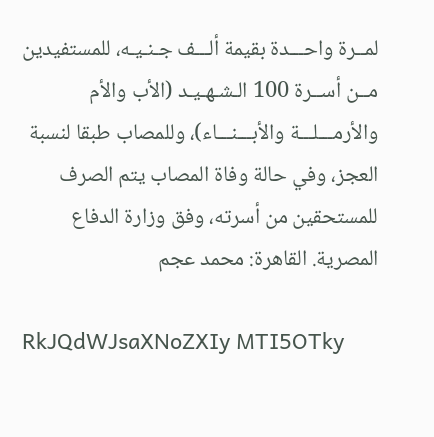لمــرة واحـــدة بقيمة ألـــف جـنـيـه، للمستفيدين مــن أســرة 100 الـشـهـيـد (الأب والأم والأرمـــلـــة والأبـــنـــاء)، وللمصاب طبقا لنسبة العجز، وفي حالة وفاة المصاب يتم الصرف للمستحقين من أسرته، وفق وزارة الدفاع المصرية. القاهرة: محمد عجم

RkJQdWJsaXNoZXIy MTI5OTky